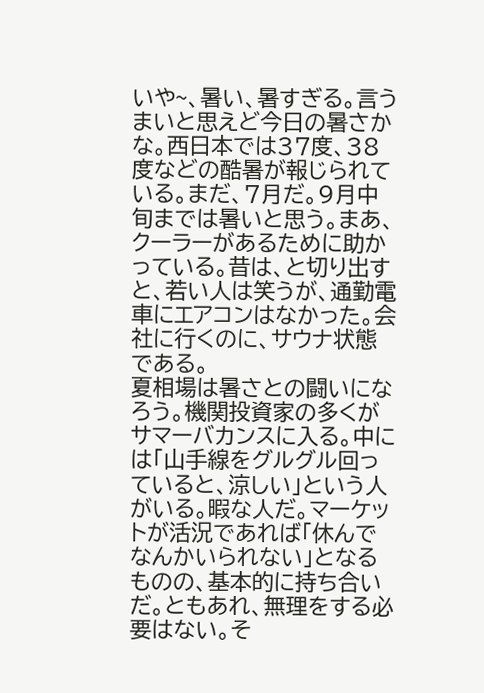いや~、暑い、暑すぎる。言うまいと思えど今日の暑さかな。西日本では37度、38度などの酷暑が報じられている。まだ、7月だ。9月中旬までは暑いと思う。まあ、クーラーがあるために助かっている。昔は、と切り出すと、若い人は笑うが、通勤電車にエアコンはなかった。会社に行くのに、サウナ状態である。
夏相場は暑さとの闘いになろう。機関投資家の多くがサマーバカンスに入る。中には「山手線をグルグル回っていると、涼しい」という人がいる。暇な人だ。マーケットが活況であれば「休んでなんかいられない」となるものの、基本的に持ち合いだ。ともあれ、無理をする必要はない。そ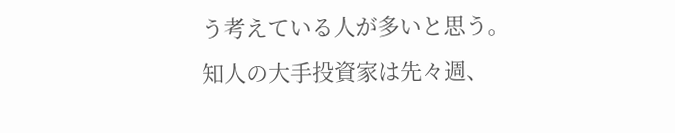う考えている人が多いと思う。
知人の大手投資家は先々週、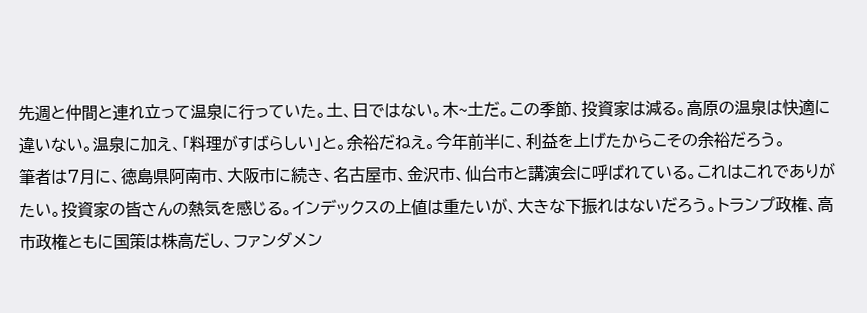先週と仲間と連れ立って温泉に行っていた。土、日ではない。木~土だ。この季節、投資家は減る。高原の温泉は快適に違いない。温泉に加え、「料理がすばらしい」と。余裕だねえ。今年前半に、利益を上げたからこその余裕だろう。
筆者は7月に、徳島県阿南市、大阪市に続き、名古屋市、金沢市、仙台市と講演会に呼ばれている。これはこれでありがたい。投資家の皆さんの熱気を感じる。インデックスの上値は重たいが、大きな下振れはないだろう。トランプ政権、高市政権ともに国策は株高だし、ファンダメン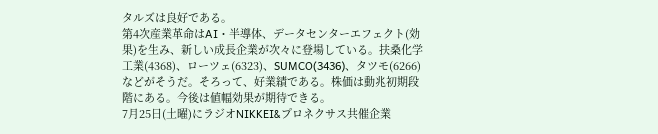タルズは良好である。
第4次産業革命はAI・半導体、データセンターエフェクト(効果)を生み、新しい成長企業が次々に登場している。扶桑化学工業(4368)、ローツェ(6323)、SUMCO(3436)、タツモ(6266)などがそうだ。そろって、好業績である。株価は動兆初期段階にある。今後は値幅効果が期待できる。
7月25日(土曜)にラジオNIKKEI&プロネクサス共催企業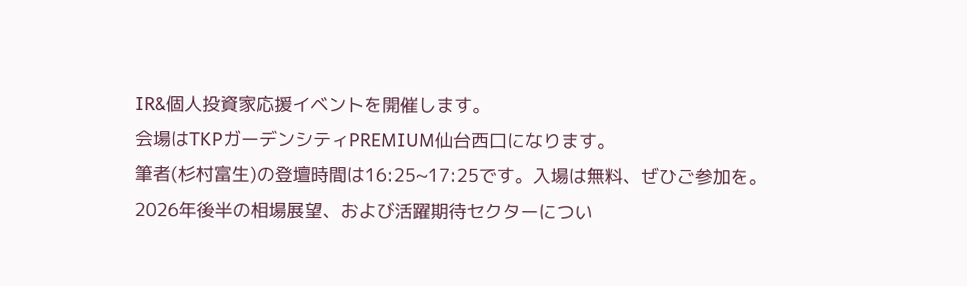IR&個人投資家応援イベントを開催します。
会場はTKPガーデンシティPREMIUM仙台西口になります。
筆者(杉村富生)の登壇時間は16:25~17:25です。入場は無料、ぜひご参加を。
2026年後半の相場展望、および活躍期待セクターについ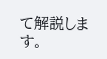て解説します。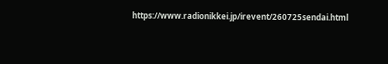https://www.radionikkei.jp/irevent/260725sendai.html